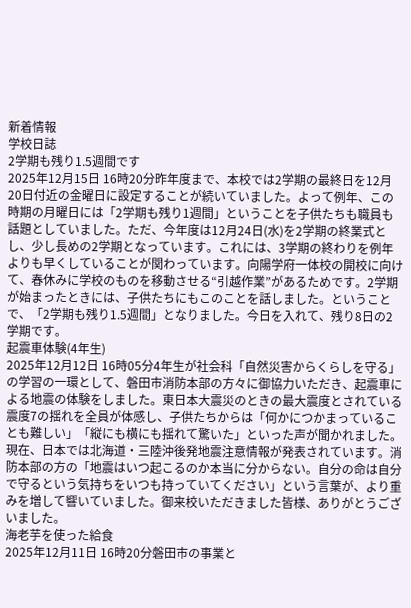新着情報
学校日誌
2学期も残り1.5週間です
2025年12月15日 16時20分昨年度まで、本校では2学期の最終日を12月20日付近の金曜日に設定することが続いていました。よって例年、この時期の月曜日には「2学期も残り1週間」ということを子供たちも職員も話題としていました。ただ、今年度は12月24日(水)を2学期の終業式とし、少し長めの2学期となっています。これには、3学期の終わりを例年よりも早くしていることが関わっています。向陽学府一体校の開校に向けて、春休みに学校のものを移動させる“引越作業”があるためです。2学期が始まったときには、子供たちにもこのことを話しました。ということで、「2学期も残り1.5週間」となりました。今日を入れて、残り8日の2学期です。
起震車体験(4年生)
2025年12月12日 16時05分4年生が社会科「自然災害からくらしを守る」の学習の一環として、磐田市消防本部の方々に御協力いただき、起震車による地震の体験をしました。東日本大震災のときの最大震度とされている震度7の揺れを全員が体感し、子供たちからは「何かにつかまっていることも難しい」「縦にも横にも揺れて驚いた」といった声が聞かれました。現在、日本では北海道・三陸沖後発地震注意情報が発表されています。消防本部の方の「地震はいつ起こるのか本当に分からない。自分の命は自分で守るという気持ちをいつも持っていてください」という言葉が、より重みを増して響いていました。御来校いただきました皆様、ありがとうございました。
海老芋を使った給食
2025年12月11日 16時20分磐田市の事業と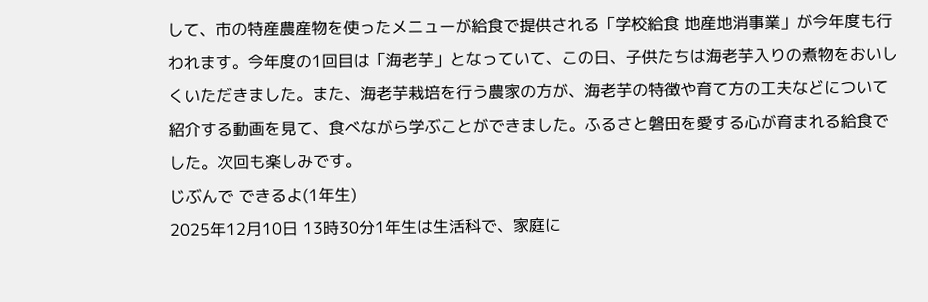して、市の特産農産物を使ったメニューが給食で提供される「学校給食 地産地消事業」が今年度も行われます。今年度の1回目は「海老芋」となっていて、この日、子供たちは海老芋入りの煮物をおいしくいただきました。また、海老芋栽培を行う農家の方が、海老芋の特徴や育て方の工夫などについて紹介する動画を見て、食べながら学ぶことができました。ふるさと磐田を愛する心が育まれる給食でした。次回も楽しみです。
じぶんで できるよ(1年生)
2025年12月10日 13時30分1年生は生活科で、家庭に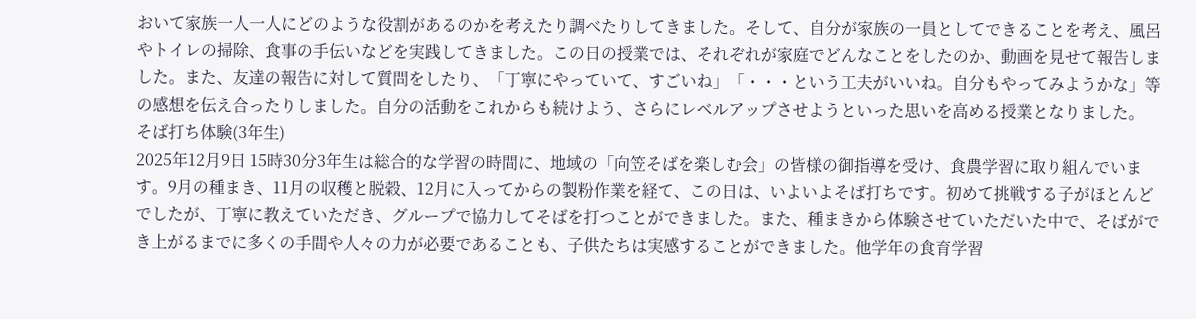おいて家族一人一人にどのような役割があるのかを考えたり調べたりしてきました。そして、自分が家族の一員としてできることを考え、風呂やトイレの掃除、食事の手伝いなどを実践してきました。この日の授業では、それぞれが家庭でどんなことをしたのか、動画を見せて報告しました。また、友達の報告に対して質問をしたり、「丁寧にやっていて、すごいね」「・・・という工夫がいいね。自分もやってみようかな」等の感想を伝え合ったりしました。自分の活動をこれからも続けよう、さらにレベルアップさせようといった思いを高める授業となりました。
そば打ち体験(3年生)
2025年12月9日 15時30分3年生は総合的な学習の時間に、地域の「向笠そばを楽しむ会」の皆様の御指導を受け、食農学習に取り組んでいます。9月の種まき、11月の収穫と脱穀、12月に入ってからの製粉作業を経て、この日は、いよいよそば打ちです。初めて挑戦する子がほとんどでしたが、丁寧に教えていただき、グループで協力してそばを打つことができました。また、種まきから体験させていただいた中で、そばができ上がるまでに多くの手間や人々の力が必要であることも、子供たちは実感することができました。他学年の食育学習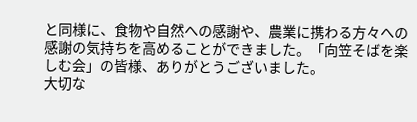と同様に、食物や自然への感謝や、農業に携わる方々への感謝の気持ちを高めることができました。「向笠そばを楽しむ会」の皆様、ありがとうございました。
大切な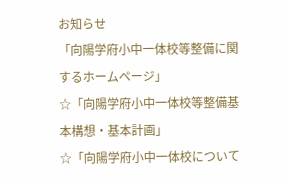お知らせ
「向陽学府小中一体校等整備に関するホームページ」
☆「向陽学府小中一体校等整備基本構想・基本計画」
☆「向陽学府小中一体校について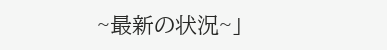~最新の状況~」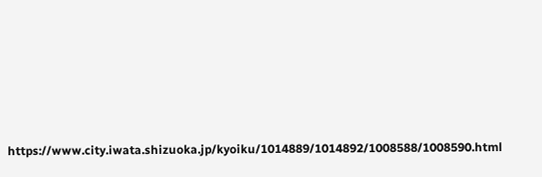https://www.city.iwata.shizuoka.jp/kyoiku/1014889/1014892/1008588/1008590.html